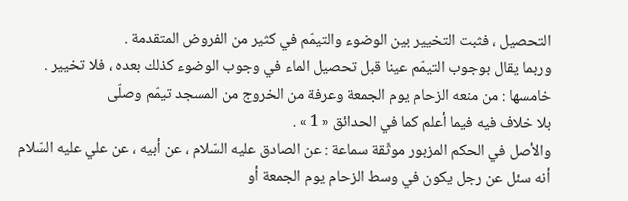التحصيل ، فثبت التخيير بين الوضوء والتيمّم في كثير من الفروض المتقدمة .
وربما يقال بوجوب التيمّم عينا قبل تحصيل الماء في وجوب الوضوء كذلك بعده ، فلا تخيير .
خامسها : من منعه الزحام يوم الجمعة وعرفة من الخروج من المسجد تيمّم وصلّى
بلا خلاف فيه فيما أعلم كما في الحدائق « 1 » .
والأصل في الحكم المزبور موثّقة سماعة : عن الصادق عليه السّلام ، عن أبيه ، عن علي عليه السّلام أنه سئل عن رجل يكون في وسط الزحام يوم الجمعة أو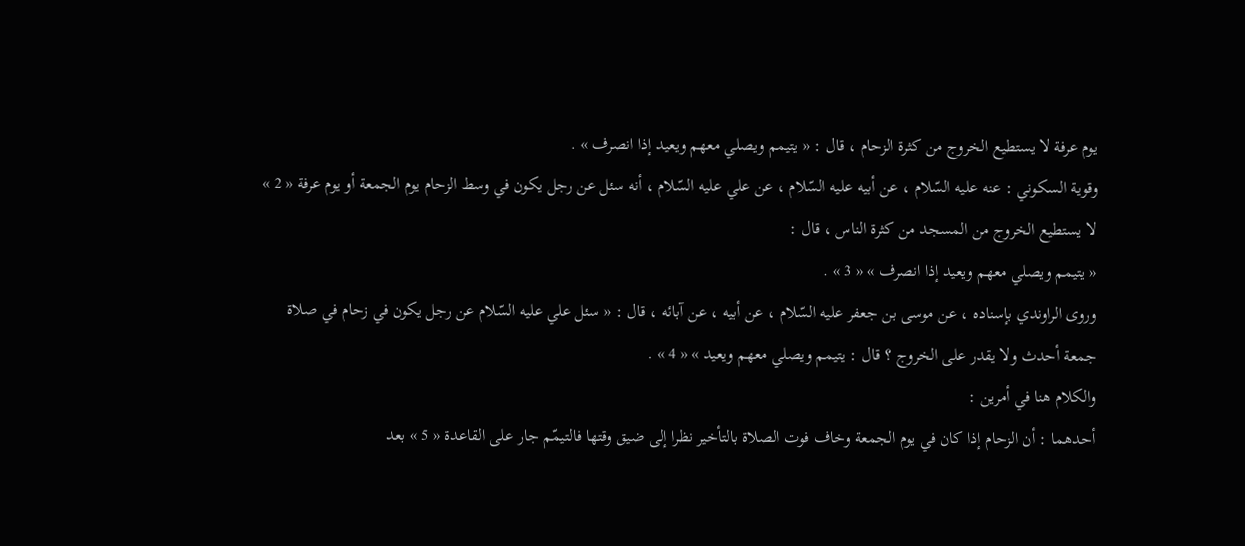يوم عرفة لا يستطيع الخروج من كثرة الزحام ، قال : « يتيمم ويصلي معهم ويعيد إذا انصرف » .
وقوية السكوني : عنه عليه السّلام ، عن أبيه عليه السّلام ، عن علي عليه السّلام ، أنه سئل عن رجل يكون في وسط الزحام يوم الجمعة أو يوم عرفة « 2 » لا يستطيع الخروج من المسجد من كثرة الناس ، قال :
« يتيمم ويصلي معهم ويعيد إذا انصرف » « 3 » .
وروى الراوندي بإسناده ، عن موسى بن جعفر عليه السّلام ، عن أبيه ، عن آبائه ، قال : « سئل علي عليه السّلام عن رجل يكون في زحام في صلاة جمعة أحدث ولا يقدر على الخروج ؟ قال : يتيمم ويصلي معهم ويعيد » « 4 » .
والكلام هنا في أمرين :
أحدهما : أن الزحام إذا كان في يوم الجمعة وخاف فوت الصلاة بالتأخير نظرا إلى ضيق وقتها فالتيمّم جار على القاعدة « 5 » بعد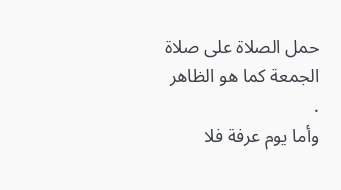حمل الصلاة على صلاة الجمعة كما هو الظاهر .
وأما يوم عرفة فلا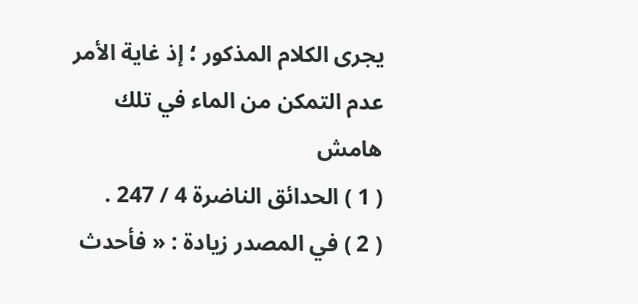يجرى الكلام المذكور ؛ إذ غاية الأمر عدم التمكن من الماء في تلك
هامش
( 1 ) الحدائق الناضرة 4 / 247 .
( 2 ) في المصدر زيادة : « فأحدث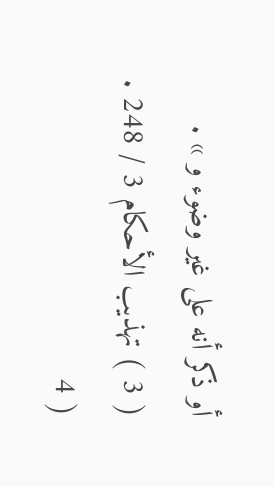أو ذكر أنه على غير وضوء و » .
( 3 ) تهذيب الأحكام 3 / 248 .
( 4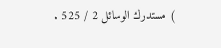) مستدرك الوسائل 2 / 525 .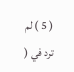( 5 ) لم ترد في (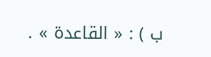ب ) : « القاعدة » .